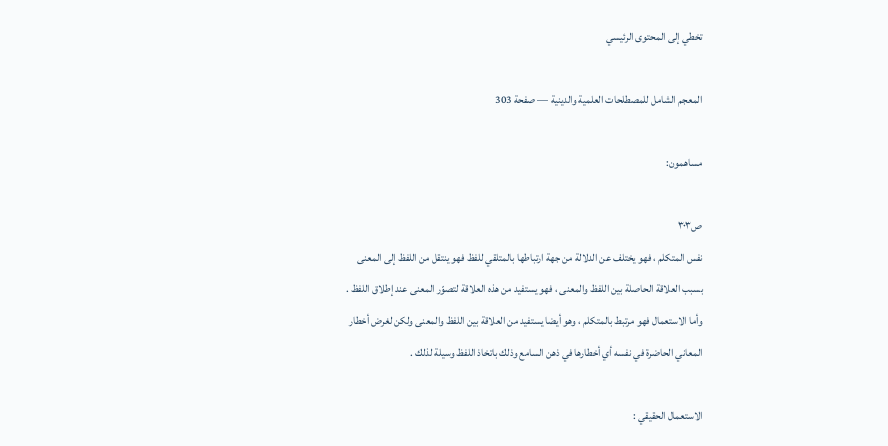تخطي إلى المحتوى الرئيسي

المعجم الشامل للمصطلحات العلمية والدينية — صفحة 303

مساهمون:

ص٣٠٣
نفس المتكلم ، فهو يختلف عن الدلالة من جهة ارتباطها بالمتلقي للفظ فهو ينتقل من اللفظ إلى المعنى بسبب العلاقة الحاصلة بين اللفظ والمعنى ، فهو يستفيد من هذه العلاقة لتصوّر المعنى عند إطلاق اللفظ . وأما الاستعمال فهو مرتبط بالمتكلم ، وهو أيضا يستفيد من العلاقة بين اللفظ والمعنى ولكن لغرض أخطار المعاني الحاضرة في نفسه أي أخطارها في ذهن السامع وذلك باتخاذ اللفظ وسيلة لذلك .

الاستعمال الحقيقي :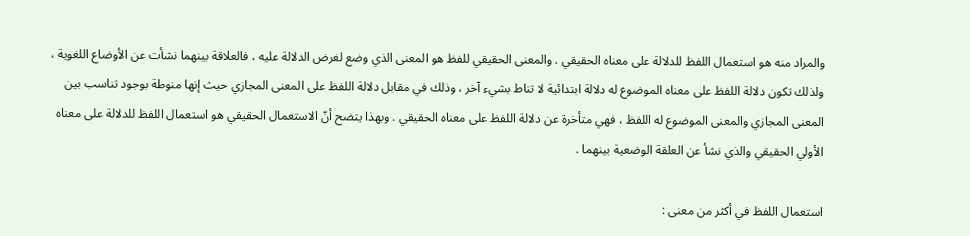والمراد منه هو استعمال اللفظ للدلالة على معناه الحقيقي . والمعنى الحقيقي للفظ هو المعنى الذي وضع لغرض الدلالة عليه ، فالعلاقة بينهما نشأت عن الأوضاع اللغوية ، ولذلك تكون دلالة اللفظ على معناه الموضوع له دلالة ابتدائية لا تناط بشيء آخر ، وذلك في مقابل دلالة اللفظ على المعنى المجازي حيث إنها منوطة بوجود تناسب بين المعنى المجازي والمعنى الموضوع له اللفظ ، فهي متأخرة عن دلالة اللفظ على معناه الحقيقي . وبهذا يتضح أنّ الاستعمال الحقيقي هو استعمال اللفظ للدلالة على معناه الأولي الحقيقي والذي نشأ عن العلقة الوضعية بينهما .

استعمال اللفظ في أكثر من معنى :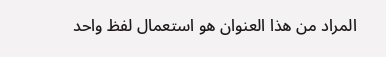المراد من هذا العنوان هو استعمال لفظ واحد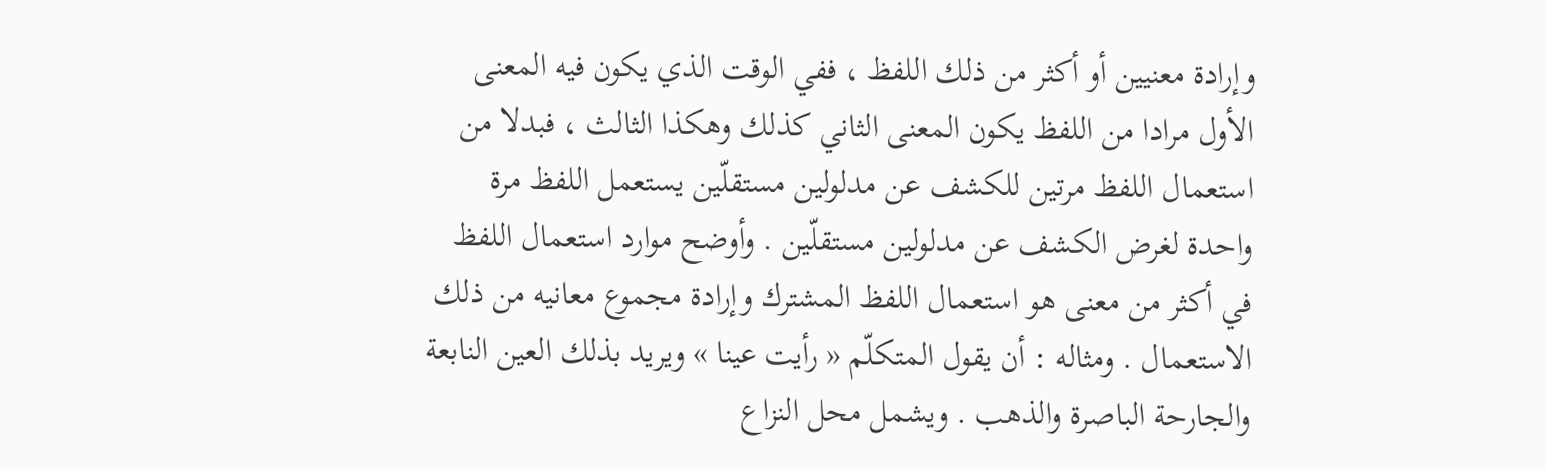وإرادة معنيين أو أكثر من ذلك اللفظ ، ففي الوقت الذي يكون فيه المعنى الأول مرادا من اللفظ يكون المعنى الثاني كذلك وهكذا الثالث ، فبدلا من استعمال اللفظ مرتين للكشف عن مدلولين مستقلّين يستعمل اللفظ مرة واحدة لغرض الكشف عن مدلولين مستقلّين . وأوضح موارد استعمال اللفظ في أكثر من معنى هو استعمال اللفظ المشترك وإرادة مجموع معانيه من ذلك الاستعمال . ومثاله : أن يقول المتكلّم « رأيت عينا » ويريد بذلك العين النابعة والجارحة الباصرة والذهب . ويشمل محل النزاع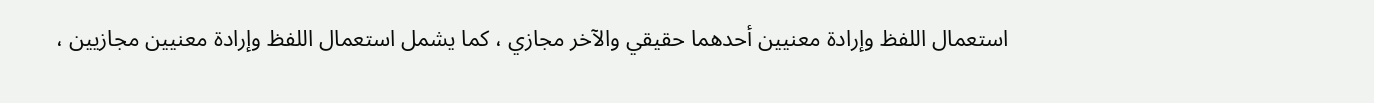استعمال اللفظ وإرادة معنيين أحدهما حقيقي والآخر مجازي ، كما يشمل استعمال اللفظ وإرادة معنيين مجازيين ،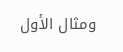ومثال الأول